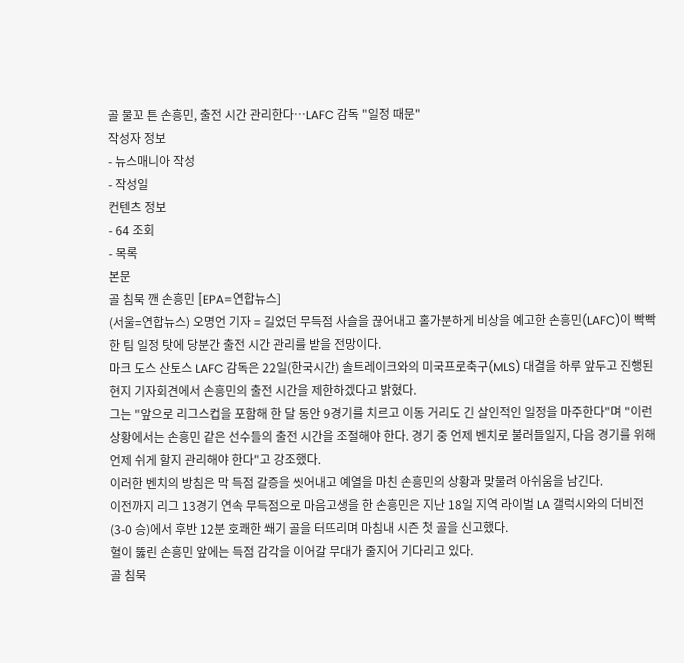골 물꼬 튼 손흥민, 출전 시간 관리한다…LAFC 감독 "일정 때문"
작성자 정보
- 뉴스매니아 작성
- 작성일
컨텐츠 정보
- 64 조회
- 목록
본문
골 침묵 깬 손흥민 [EPA=연합뉴스]
(서울=연합뉴스) 오명언 기자 = 길었던 무득점 사슬을 끊어내고 홀가분하게 비상을 예고한 손흥민(LAFC)이 빡빡한 팀 일정 탓에 당분간 출전 시간 관리를 받을 전망이다.
마크 도스 산토스 LAFC 감독은 22일(한국시간) 솔트레이크와의 미국프로축구(MLS) 대결을 하루 앞두고 진행된 현지 기자회견에서 손흥민의 출전 시간을 제한하겠다고 밝혔다.
그는 "앞으로 리그스컵을 포함해 한 달 동안 9경기를 치르고 이동 거리도 긴 살인적인 일정을 마주한다"며 "이런 상황에서는 손흥민 같은 선수들의 출전 시간을 조절해야 한다. 경기 중 언제 벤치로 불러들일지, 다음 경기를 위해 언제 쉬게 할지 관리해야 한다"고 강조했다.
이러한 벤치의 방침은 막 득점 갈증을 씻어내고 예열을 마친 손흥민의 상황과 맞물려 아쉬움을 남긴다.
이전까지 리그 13경기 연속 무득점으로 마음고생을 한 손흥민은 지난 18일 지역 라이벌 LA 갤럭시와의 더비전(3-0 승)에서 후반 12분 호쾌한 쐐기 골을 터뜨리며 마침내 시즌 첫 골을 신고했다.
혈이 뚫린 손흥민 앞에는 득점 감각을 이어갈 무대가 줄지어 기다리고 있다.
골 침묵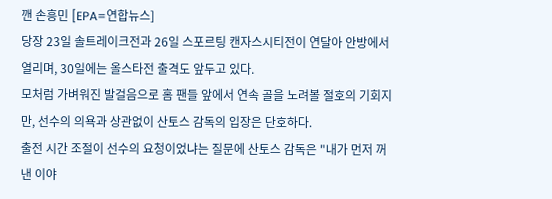깬 손흥민 [EPA=연합뉴스]
당장 23일 솔트레이크전과 26일 스포르팅 캔자스시티전이 연달아 안방에서 열리며, 30일에는 올스타전 출격도 앞두고 있다.
모처럼 가벼워진 발걸음으로 홈 팬들 앞에서 연속 골을 노려볼 절호의 기회지만, 선수의 의욕과 상관없이 산토스 감독의 입장은 단호하다.
출전 시간 조절이 선수의 요청이었냐는 질문에 산토스 감독은 "내가 먼저 꺼낸 이야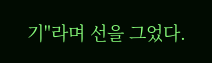기"라며 선을 그었다.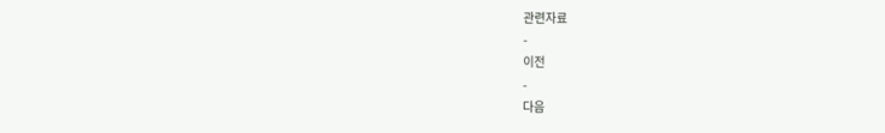관련자료
-
이전
-
다음